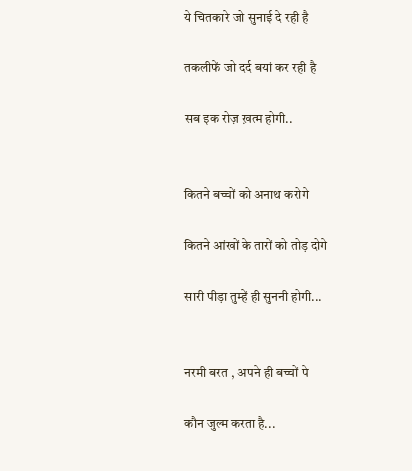ये चितकारे जो सुनाई दे रही है

तकलीफें जो दर्द बयां कर रही है

सब इक रोज़ ख़त्म होगी..


कितने बच्चों को अनाथ करोगे

कितने आंखों के तारों को तोड़ दोगे

सारी पीड़ा तुम्हें ही सुननी होगी...


नरमी बरत , अपने ही बच्चों पे

कौन जुल्म करता है...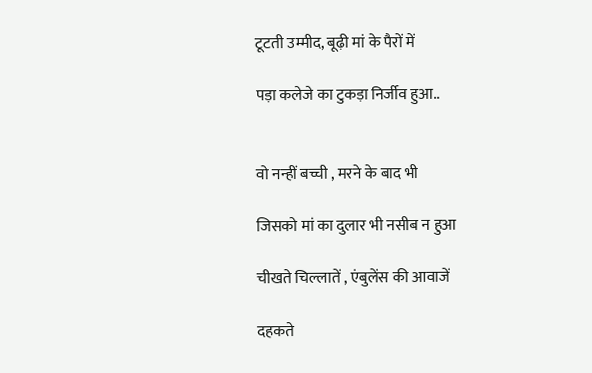टूटती उम्मीद, बूढ़ी मां के पैरों में

पड़ा कलेजे का टुकड़ा निर्जीव हुआ..


वो नन्हीं बच्ची , मरने के बाद भी

जिसको मां का दुलार भी नसीब न हुआ

चीखते चिल्लातें , एंबुलेंस की आवाजें

दहकते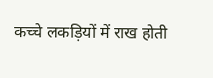कच्चे लकड़ियों में राख होती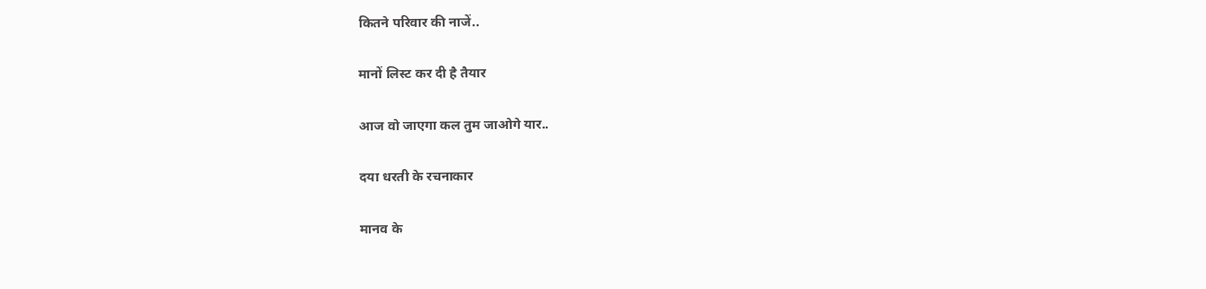कितने परिवार की नाजें..

मानों लिस्ट कर दी है तैयार

आज वो जाएगा कल तुम जाओगे यार..

दया धरती के रचनाकार

मानव के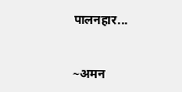पालनहार...


~अमन